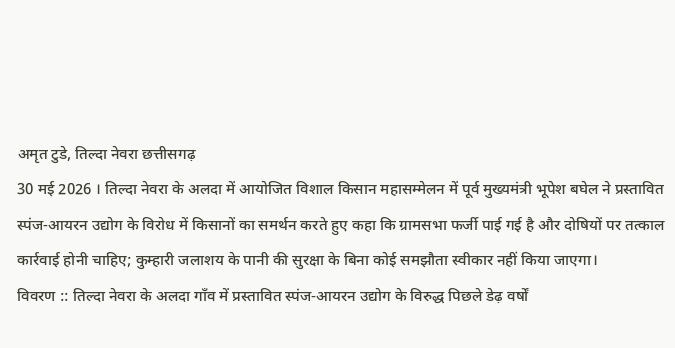अमृत टुडे, तिल्दा नेवरा छत्तीसगढ़
30 मई 2026 । तिल्दा नेवरा के अलदा में आयोजित विशाल किसान महासम्मेलन में पूर्व मुख्यमंत्री भूपेश बघेल ने प्रस्तावित स्पंज‑आयरन उद्योग के विरोध में किसानों का समर्थन करते हुए कहा कि ग्रामसभा फर्जी पाई गई है और दोषियों पर तत्काल कार्रवाई होनी चाहिए; कुम्हारी जलाशय के पानी की सुरक्षा के बिना कोई समझौता स्वीकार नहीं किया जाएगा।
विवरण :: तिल्दा नेवरा के अलदा गाँव में प्रस्तावित स्पंज‑आयरन उद्योग के विरुद्ध पिछले डेढ़ वर्षों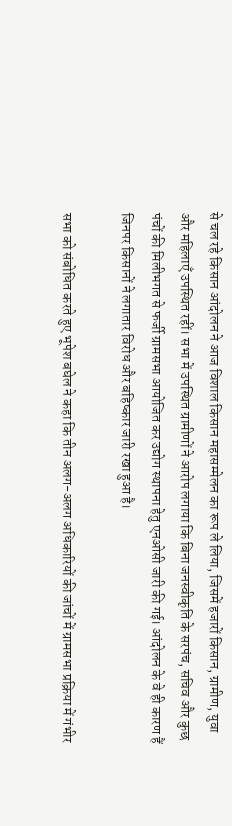से चल रहे किसान आंदोलन ने आज विशाल किसान महासम्मेलन का रूप ले लिया, जिसमें हजारों किसान, ग्रामीण, युवा और महिलाएँ उपस्थित रहीं। सभा में उपस्थित ग्रामीणों ने आरोप लगाया कि बिना जनस्वीकृति के सरपंच, सचिव और कुछ पंचों की मिलीभगत से फर्जी ग्रामसभा आयोजित कर उद्योग स्थापना हेतु एनओसी जारी की गई। आंदोलन के वे ही कारण हैं जिनपर किसानों ने लगातार विरोध और बहिष्कार जारी रखा हुआ है।

सभा को संबोधित करते हुए भूपेश बघेल ने कहा कि तीन अलग-अलग अधिकारियों की जांचों में ग्रामसभा प्रक्रिया में गंभीर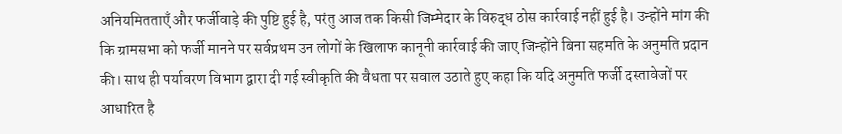अनियमितताएँ और फर्जीवाड़े की पुष्टि हुई है, परंतु आज तक किसी जिम्मेदार के विरुद्ध ठोस कार्रवाई नहीं हुई है। उन्होंने मांग की कि ग्रामसभा को फर्जी मानने पर सर्वप्रथम उन लोगों के खिलाफ कानूनी कार्रवाई की जाए जिन्होंने बिना सहमति के अनुमति प्रदान की। साथ ही पर्यावरण विभाग द्वारा दी गई स्वीकृति की वैधता पर सवाल उठाते हुए कहा कि यदि अनुमति फर्जी दस्तावेजों पर आधारित है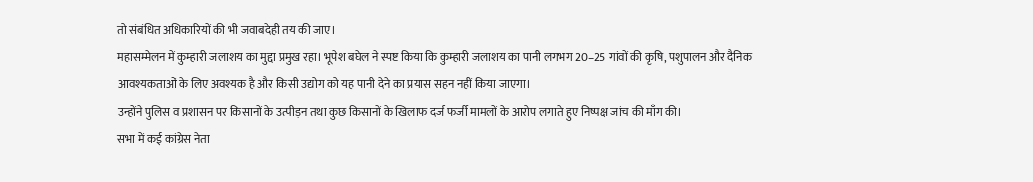तो संबंधित अधिकारियों की भी जवाबदेही तय की जाए।
महासम्मेलन में कुम्हारी जलाशय का मुद्दा प्रमुख रहा। भूपेश बघेल ने स्पष्ट किया कि कुम्हारी जलाशय का पानी लगभग 20–25 गांवों की कृषि, पशुपालन और दैनिक आवश्यकताओं के लिए अवश्यक है और किसी उद्योग को यह पानी देने का प्रयास सहन नहीं किया जाएगा।
उन्होंने पुलिस व प्रशासन पर किसानों के उत्पीड़न तथा कुछ किसानों के खिलाफ दर्ज फर्जी मामलों के आरोप लगाते हुए निष्पक्ष जांच की माँग की।
सभा में कई कांग्रेस नेता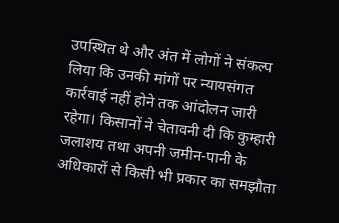उपस्थित थे और अंत में लोगों ने संकल्प लिया कि उनकी मांगों पर न्यायसंगत कार्रवाई नहीं होने तक आंदोलन जारी रहेगा। किसानों ने चेतावनी दी कि कुम्हारी जलाशय तथा अपनी जमीन‑पानी के अधिकारों से किसी भी प्रकार का समझौता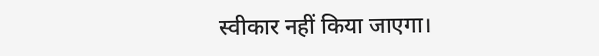स्वीकार नहीं किया जाएगा।